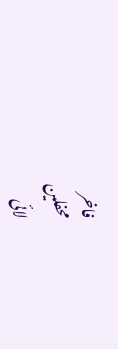فاخر
محفلین
لائی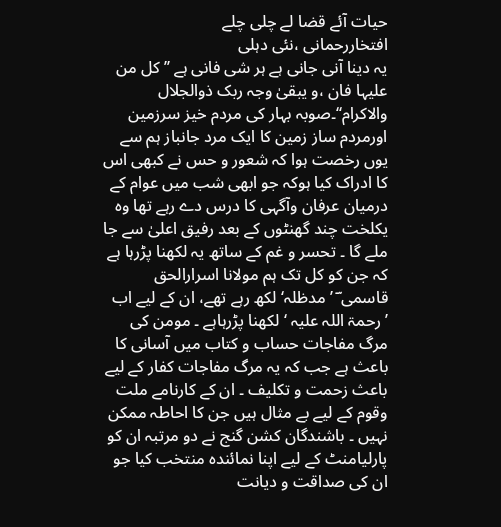حیات آئے قضا لے چلی چلے
افتخاررحمانی ،نئی دہلی
یہ دینا آنی جانی ہے ہر شی فانی ہے ’’ کل من علیہا فان ،و یبقیٰ وجہ ربک ذوالجلال والاکرام‘‘۔صوبہ بہار کی مردم خیز سرزمین اورمردم ساز زمین کا ایک مرد جانباز ہم سے یوں رخصت ہوا کہ شعور و حس نے کبھی اس کا ادراک کیا ہوکہ جو ابھی شب میں عوام کے درمیان عرفان وآگہی کا درس دے رہے تھا وہ یکلخت چند گھنٹوں کے بعد رفیق اعلیٰ سے جا ملے گا ۔ تحسر و غم کے ساتھ یہ لکھنا پڑرہا ہے کہ جن کو کل تک ہم مولانا اسرارالحق قاسمی ؔ ’مدظلہ‘ لکھ رہے تھے، ان کے لیے اب ’رحمۃ اللہ علیہ ‘ لکھنا پڑرہاہے ۔ مومن کی مرگ مفاجات حساب و کتاب میں آسانی کا باعث ہے جب کہ یہ مرگ مفاجات کفار کے لیے باعث زحمت و تکلیف ۔ ان کے کارنامے ملت وقوم کے لیے بے مثال ہیں جن کا احاطہ ممکن نہیں ۔ باشندگان کشن گنج نے دو مرتبہ ان کو پارلیامنٹ کے لیے اپنا نمائندہ منتخب کیا جو ان کی صداقت و دیانت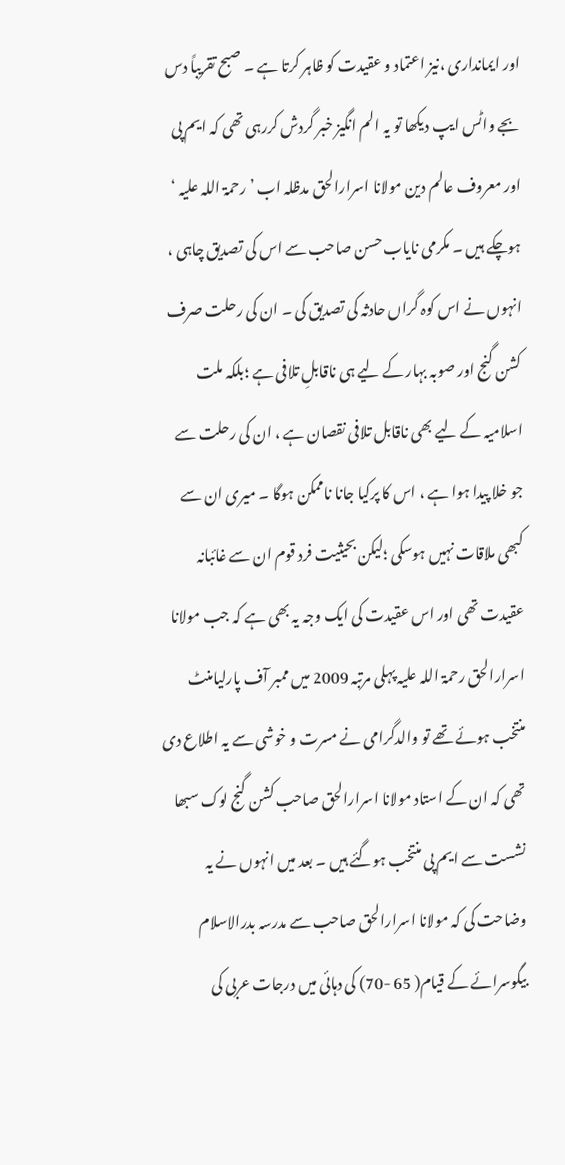اور ایمانداری ،نیز اعتماد و عقیدت کو ظاہر کرتا ہے ۔ صبح تقریباً دس بجے واٹس ایپ دیکھا تو یہ الم انگیز خبر گردش کررہی تھی کہ ایم پی اور معروف عالم دین مولانا اسرارالحق مدظلہ اب ’رحمۃ اللہ علیہ ‘ ہوچکے ہیں ۔ مکرمی نایاب حسن صاحب سے اس کی تصدیق چاہی ، انہوں نے اس کوہ گراں حادثہ کی تصدیق کی ۔ ان کی رحلت صرف کشن گنج اور صوبہ بہار کے لیے ہی ناقابلِ تلافی ہے ؛بلکہ ملت اسلامیہ کے لیے بھی ناقابل تلافی نقصان ہے ، ان کی رحلت سے جو خلا پیدا ہوا ہے ، اس کا پرکیا جانا ناممکن ہوگا ۔ میری ان سے کبھی ملاقات نہیں ہوسکی ؛لیکن بحیثیت فرد قوم ان سے غائبانہ عقیدت تھی اور اس عقیدت کی ایک وجہ یہ بھی ہے کہ جب مولانا اسرارالحق رحمۃ اللہ علیہ پہلی مرتبہ 2009 میں ممبر آف پارلیامنٹ منتخب ہوئے تھے تو والدگرامی نے مسرت و خوشی سے یہ اطلاع دی تھی کہ ان کے استاد مولانا اسرارالحق صاحب کشن گنج لوک سبھا نشست سے ایم پی منتخب ہوگئے ہیں ۔ بعد میں انہوں نے یہ وضاحت کی کہ مولانا اسرارالحق صاحب سے مدرسہ بدرالاسلام بیگوسرائے کے قیام( 65 -70) کی دہائی میں درجات عربی کی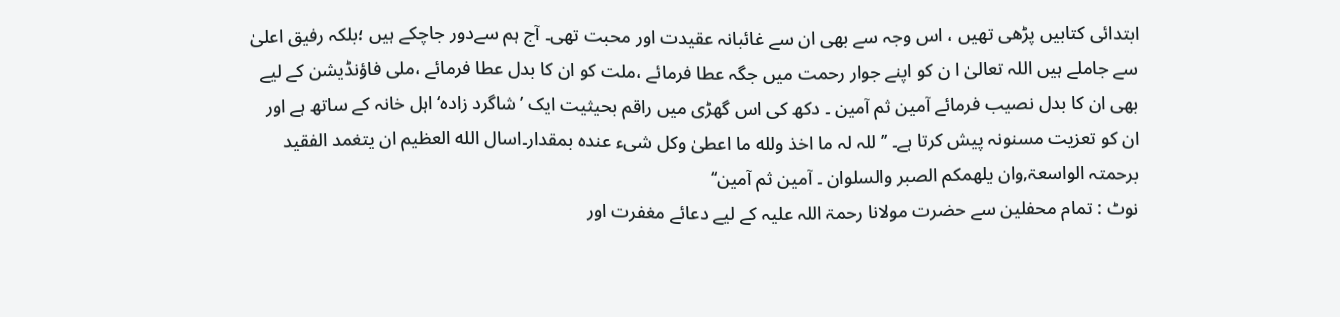ابتدائی کتابیں پڑھی تھیں ، اس وجہ سے بھی ان سے غائبانہ عقیدت اور محبت تھی۔ آج ہم سےدور جاچکے ہیں ؛بلکہ رفیق اعلیٰ سے جاملے ہیں اللہ تعالیٰ ا ن کو اپنے جوار رحمت میں جگہ عطا فرمائے ،ملت کو ان کا بدل عطا فرمائے ،ملی فاؤنڈیشن کے لیے بھی ان کا بدل نصیب فرمائے آمین ثم آمین ۔ دکھ کی اس گھڑی میں راقم بحیثیت ایک ’شاگرد زادہ‘ اہل خانہ کے ساتھ ہے اور ان کو تعزیت مسنونہ پیش کرتا ہے۔ ’’ للہ لہ ما اخذ ولله ما اعطىٰ وكل شىء عنده بمقدار۔اسال الله العظيم ان يتغمد الفقيد برحمتہ الواسعۃ,وان يلهمكم الصبر والسلوان ۔ آمین ثم آمین‘‘
نوٹ : تمام محفلین سے حضرت مولانا رحمۃ اللہ علیہ کے لیے دعائے مغفرت اور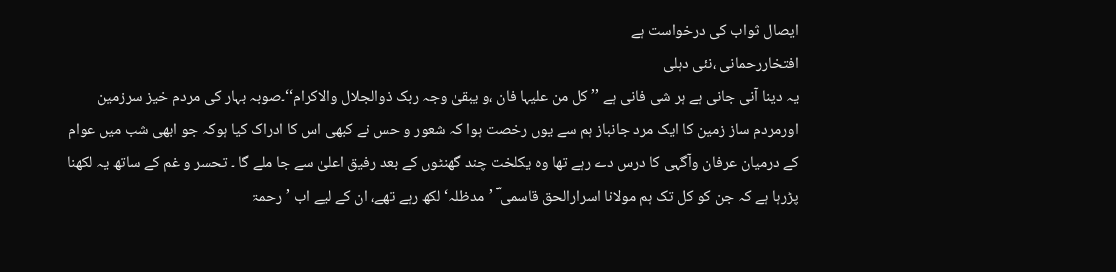ایصال ثواب کی درخواست ہے
افتخاررحمانی ،نئی دہلی
یہ دینا آنی جانی ہے ہر شی فانی ہے ’’ کل من علیہا فان ،و یبقیٰ وجہ ربک ذوالجلال والاکرام‘‘۔صوبہ بہار کی مردم خیز سرزمین اورمردم ساز زمین کا ایک مرد جانباز ہم سے یوں رخصت ہوا کہ شعور و حس نے کبھی اس کا ادراک کیا ہوکہ جو ابھی شب میں عوام کے درمیان عرفان وآگہی کا درس دے رہے تھا وہ یکلخت چند گھنٹوں کے بعد رفیق اعلیٰ سے جا ملے گا ۔ تحسر و غم کے ساتھ یہ لکھنا پڑرہا ہے کہ جن کو کل تک ہم مولانا اسرارالحق قاسمی ؔ ’مدظلہ‘ لکھ رہے تھے، ان کے لیے اب ’رحمۃ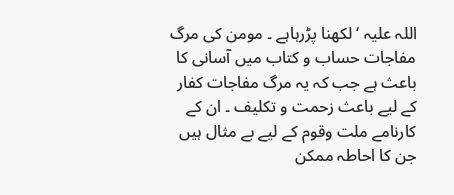اللہ علیہ ‘ لکھنا پڑرہاہے ۔ مومن کی مرگ مفاجات حساب و کتاب میں آسانی کا باعث ہے جب کہ یہ مرگ مفاجات کفار کے لیے باعث زحمت و تکلیف ۔ ان کے کارنامے ملت وقوم کے لیے بے مثال ہیں جن کا احاطہ ممکن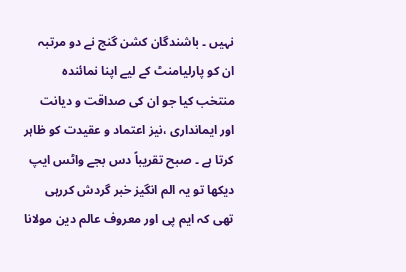نہیں ۔ باشندگان کشن گنج نے دو مرتبہ ان کو پارلیامنٹ کے لیے اپنا نمائندہ منتخب کیا جو ان کی صداقت و دیانت اور ایمانداری ،نیز اعتماد و عقیدت کو ظاہر کرتا ہے ۔ صبح تقریباً دس بجے واٹس ایپ دیکھا تو یہ الم انگیز خبر گردش کررہی تھی کہ ایم پی اور معروف عالم دین مولانا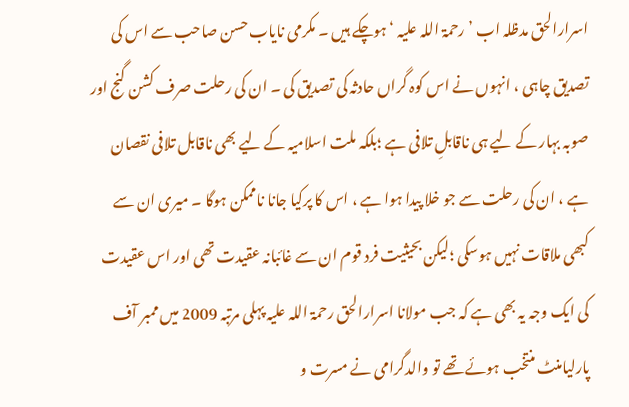اسرارالحق مدظلہ اب ’رحمۃ اللہ علیہ ‘ ہوچکے ہیں ۔ مکرمی نایاب حسن صاحب سے اس کی تصدیق چاہی ، انہوں نے اس کوہ گراں حادثہ کی تصدیق کی ۔ ان کی رحلت صرف کشن گنج اور صوبہ بہار کے لیے ہی ناقابلِ تلافی ہے ؛بلکہ ملت اسلامیہ کے لیے بھی ناقابل تلافی نقصان ہے ، ان کی رحلت سے جو خلا پیدا ہوا ہے ، اس کا پرکیا جانا ناممکن ہوگا ۔ میری ان سے کبھی ملاقات نہیں ہوسکی ؛لیکن بحیثیت فرد قوم ان سے غائبانہ عقیدت تھی اور اس عقیدت کی ایک وجہ یہ بھی ہے کہ جب مولانا اسرارالحق رحمۃ اللہ علیہ پہلی مرتبہ 2009 میں ممبر آف پارلیامنٹ منتخب ہوئے تھے تو والدگرامی نے مسرت و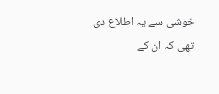خوشی سے یہ اطلاع دی تھی کہ ان کے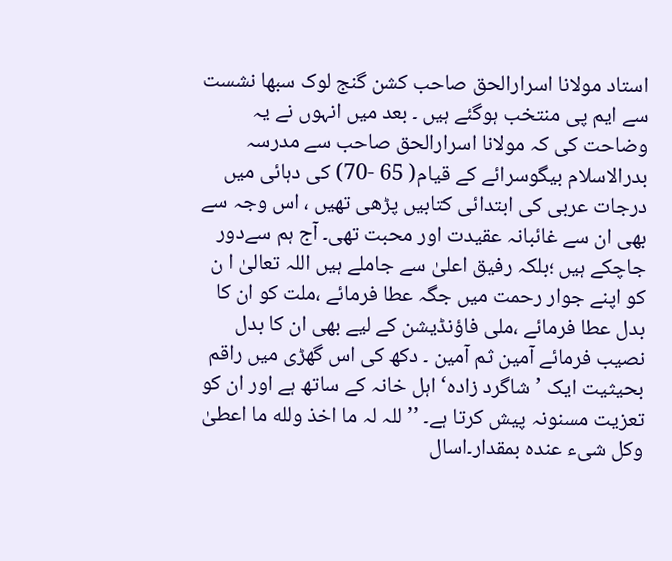استاد مولانا اسرارالحق صاحب کشن گنج لوک سبھا نشست سے ایم پی منتخب ہوگئے ہیں ۔ بعد میں انہوں نے یہ وضاحت کی کہ مولانا اسرارالحق صاحب سے مدرسہ بدرالاسلام بیگوسرائے کے قیام( 65 -70) کی دہائی میں درجات عربی کی ابتدائی کتابیں پڑھی تھیں ، اس وجہ سے بھی ان سے غائبانہ عقیدت اور محبت تھی۔ آج ہم سےدور جاچکے ہیں ؛بلکہ رفیق اعلیٰ سے جاملے ہیں اللہ تعالیٰ ا ن کو اپنے جوار رحمت میں جگہ عطا فرمائے ،ملت کو ان کا بدل عطا فرمائے ،ملی فاؤنڈیشن کے لیے بھی ان کا بدل نصیب فرمائے آمین ثم آمین ۔ دکھ کی اس گھڑی میں راقم بحیثیت ایک ’شاگرد زادہ‘ اہل خانہ کے ساتھ ہے اور ان کو تعزیت مسنونہ پیش کرتا ہے۔ ’’ للہ لہ ما اخذ ولله ما اعطىٰ وكل شىء عنده بمقدار۔اسال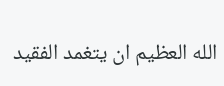الله العظيم ان يتغمد الفقيد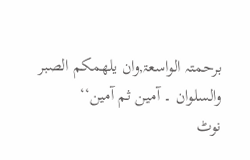برحمتہ الواسعۃ,وان يلهمكم الصبر والسلوان ۔ آمین ثم آمین‘‘
نوٹ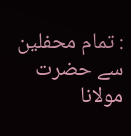: تمام محفلین سے حضرت مولانا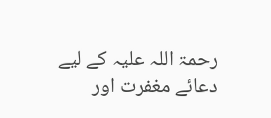رحمۃ اللہ علیہ کے لیے دعائے مغفرت اور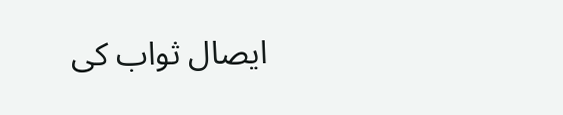ایصال ثواب کی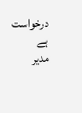درخواست ہے
مدیر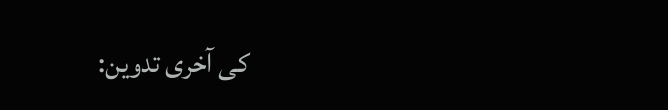کی آخری تدوین: